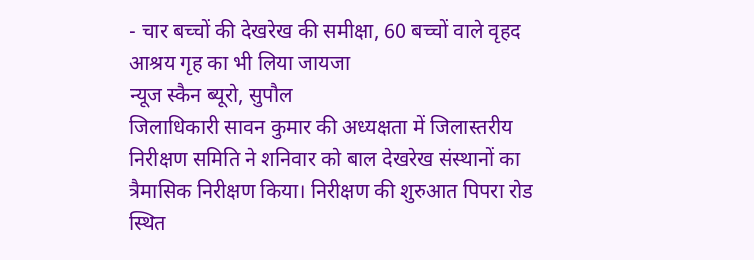- चार बच्चों की देखरेख की समीक्षा, 60 बच्चों वाले वृहद आश्रय गृह का भी लिया जायजा
न्यूज स्कैन ब्यूरो, सुपौल
जिलाधिकारी सावन कुमार की अध्यक्षता में जिलास्तरीय निरीक्षण समिति ने शनिवार को बाल देखरेख संस्थानों का त्रैमासिक निरीक्षण किया। निरीक्षण की शुरुआत पिपरा रोड स्थित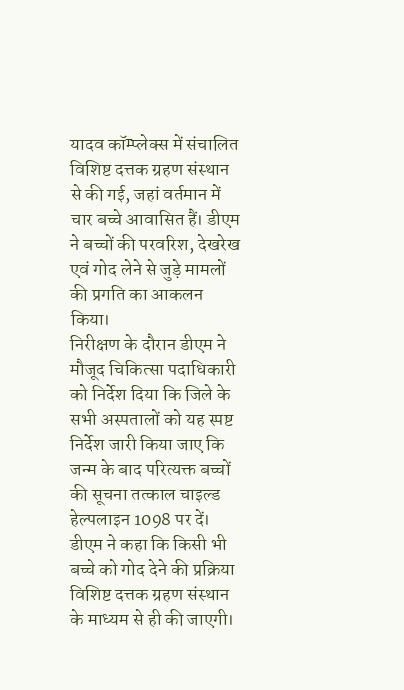यादव कॉम्प्लेक्स में संचालित विशिष्ट दत्तक ग्रहण संस्थान से की गई, जहां वर्तमान में चार बच्चे आवासित हैं। डीएम ने बच्चों की परवरिश, देखरेख एवं गोद लेने से जुड़े मामलों की प्रगति का आकलन किया।
निरीक्षण के दौरान डीएम ने मौजूद चिकित्सा पदाधिकारी को निर्देश दिया कि जिले के सभी अस्पतालों को यह स्पष्ट निर्देश जारी किया जाए कि जन्म के बाद परित्यक्त बच्चों की सूचना तत्काल चाइल्ड हेल्पलाइन 1098 पर दें। डीएम ने कहा कि किसी भी बच्चे को गोद देने की प्रक्रिया विशिष्ट दत्तक ग्रहण संस्थान के माध्यम से ही की जाएगी।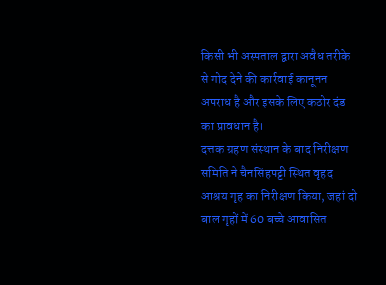किसी भी अस्पताल द्वारा अवैध तरीके से गोद देने की कार्रवाई कानूनन अपराध है और इसके लिए कठोर दंड का प्रावधान है।
दत्तक ग्रहण संस्थान के बाद निरीक्षण समिति ने चैनसिंहपट्टी स्थित वृहद आश्रय गृह का निरीक्षण किया, जहां दो बाल गृहों में 60 बच्चे आवासित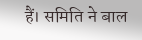हैं। समिति ने बाल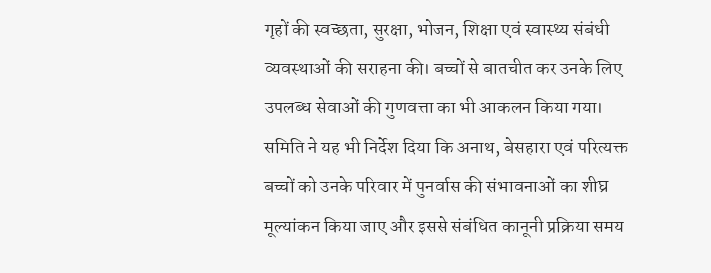गृहों की स्वच्छता, सुरक्षा, भोजन, शिक्षा एवं स्वास्थ्य संबंधी व्यवस्थाओं की सराहना की। बच्चों से बातचीत कर उनके लिए उपलब्ध सेवाओं की गुणवत्ता का भी आकलन किया गया।
समिति ने यह भी निर्देश दिया कि अनाथ, बेसहारा एवं परित्यक्त बच्चों को उनके परिवार में पुनर्वास की संभावनाओं का शीघ्र मूल्यांकन किया जाए और इससे संबंधित कानूनी प्रक्रिया समय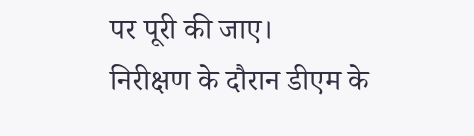पर पूरी की जाए।
निरीक्षण के दौरान डीएम के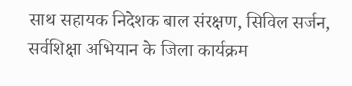साथ सहायक निदेशक बाल संरक्षण, सिविल सर्जन, सर्वशिक्षा अभियान के जिला कार्यक्रम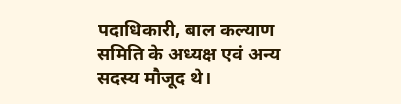पदाधिकारी, बाल कल्याण समिति के अध्यक्ष एवं अन्य सदस्य मौजूद थे।